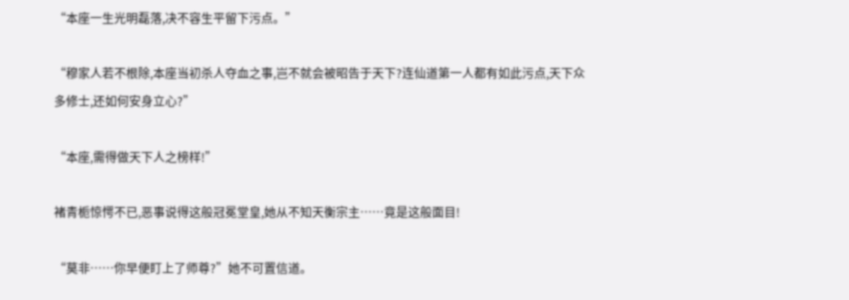“本座一生光明磊落,决不容生平留下污点。”

“穆家人若不根除,本座当初杀人夺血之事,岂不就会被昭告于天下?连仙道第一人都有如此污点,天下众多修士,还如何安身立心?”

“本座,需得做天下人之榜样!”

褚青栀惊愕不已,恶事说得这般冠冕堂皇,她从不知天衡宗主……竟是这般面目!

“莫非……你早便盯上了师尊?”她不可置信道。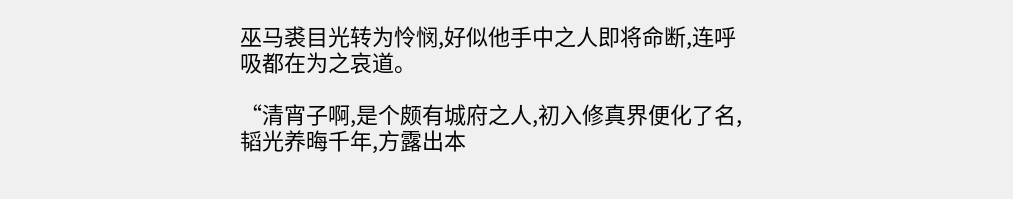巫马裘目光转为怜悯,好似他手中之人即将命断,连呼吸都在为之哀道。

“清宵子啊,是个颇有城府之人,初入修真界便化了名,韬光养晦千年,方露出本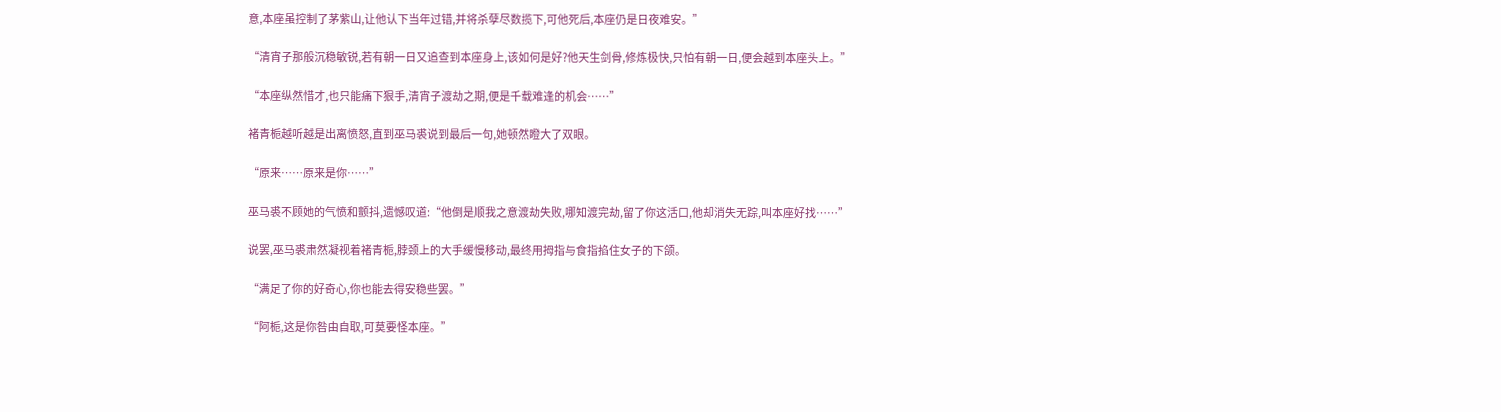意,本座虽控制了茅紫山,让他认下当年过错,并将杀孽尽数揽下,可他死后,本座仍是日夜难安。”

“清宵子那般沉稳敏锐,若有朝一日又追查到本座身上,该如何是好?他天生剑骨,修炼极快,只怕有朝一日,便会越到本座头上。”

“本座纵然惜才,也只能痛下狠手,清宵子渡劫之期,便是千载难逢的机会……”

褚青栀越听越是出离愤怒,直到巫马裘说到最后一句,她顿然瞪大了双眼。

“原来……原来是你……”

巫马裘不顾她的气愤和颤抖,遗憾叹道:“他倒是顺我之意渡劫失败,哪知渡完劫,留了你这活口,他却消失无踪,叫本座好找……”

说罢,巫马裘肃然凝视着褚青栀,脖颈上的大手缓慢移动,最终用拇指与食指掐住女子的下颌。

“满足了你的好奇心,你也能去得安稳些罢。”

“阿栀,这是你咎由自取,可莫要怪本座。”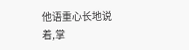他语重心长地说着,掌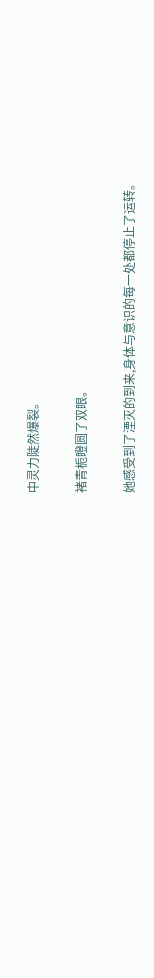中灵力陡然爆裂。

褚青栀瞪圆了双眼。

她感受到了湮灭的到来,身体与意识的每一处都停止了运转。